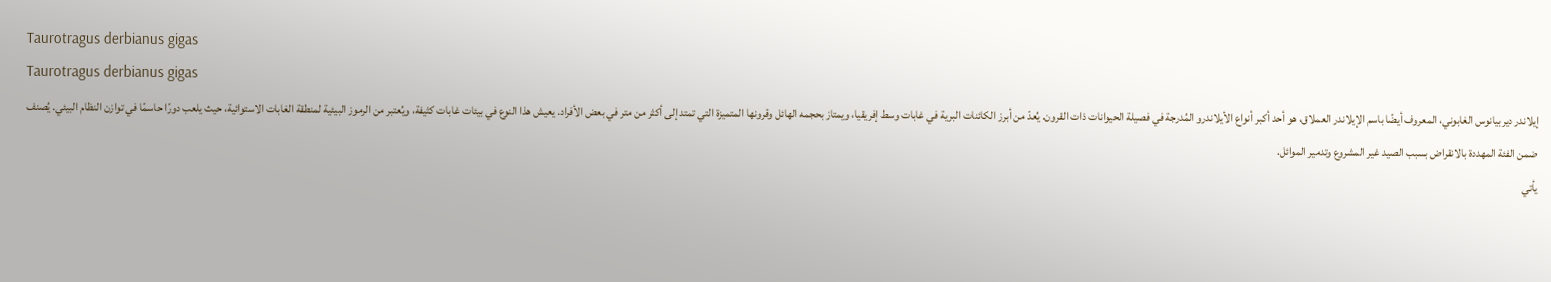Taurotragus derbianus gigas
Taurotragus derbianus gigas
إيلاندر ديربيانوس الغابوني، المعروف أيضًا باسم الإيلاندر العملاق، هو أحد أكبر أنواع الأيلاندرو المُدرجة في فصيلة الحيوانات ذات القرون. يُعدّ من أبرز الكائنات البرية في غابات وسط إفريقيا، ويمتاز بحجمه الهائل وقرونها المتميزة التي تمتد إلى أكثر من متر في بعض الأفراد. يعيش هذا النوع في بيئات غابات كثيفة، ويُعتبر من الرموز البيئية لمنطقة الغابات الاستوائية، حيث يلعب دورًا حاسمًا في توازن النظام البيئي. يُصنف ضمن الفئة المهددة بالانقراض بسبب الصيد غير المشروع وتدمير الموائل.
يأتي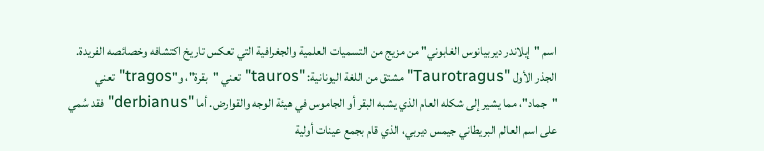اسم "إيلاندر ديربيانوس الغابوني" من مزيج من التسميات العلمية والجغرافية التي تعكس تاريخ اكتشافه وخصائصه الفريدة. الجذر الأول "Taurotragus" مشتق من اللغة اليونانية: "tauros" تعني "بقرة"، و"tragos" تعني "جماد"، مما يشير إلى شكله العام الذي يشبه البقر أو الجاموس في هيئة الوجه والقوارض. أما "derbianus" فقد سُمي على اسم العالم البريطاني جيمس ديربي، الذي قام بجمع عينات أولية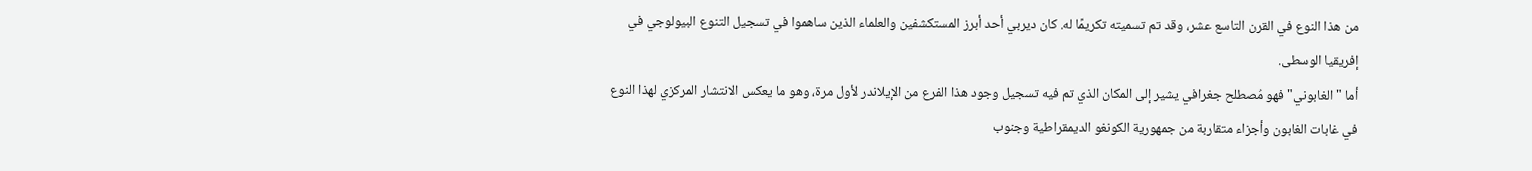من هذا النوع في القرن التاسع عشر، وقد تم تسميته تكريمًا له. كان ديربي أحد أبرز المستكشفين والعلماء الذين ساهموا في تسجيل التنوع البيولوجي في إفريقيا الوسطى.
أما "الغابوني" فهو مُصطلح جغرافي يشير إلى المكان الذي تم فيه تسجيل وجود هذا الفرع من الإيلاندر لأول مرة، وهو ما يعكس الانتشار المركزي لهذا النوع في غابات الغابون وأجزاء متقاربة من جمهورية الكونغو الديمقراطية وجنوب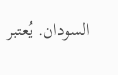السودان. يُعتبر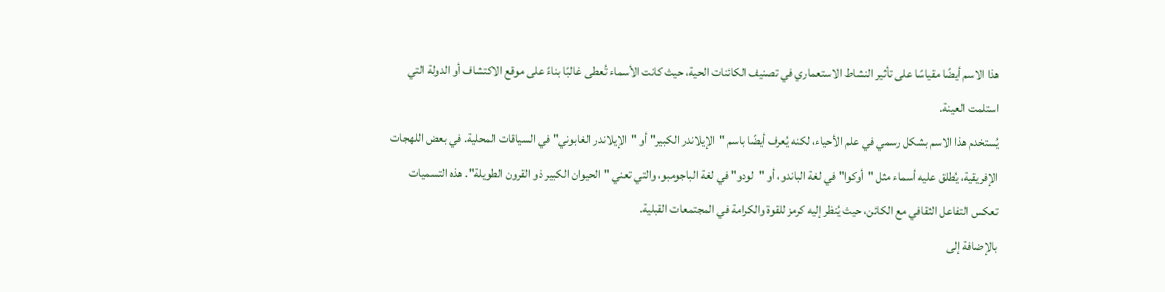هذا الاسم أيضًا مقياسًا على تأثير النشاط الاستعماري في تصنيف الكائنات الحية، حيث كانت الأسماء تُعطى غالبًا بناءً على موقع الاكتشاف أو الدولة التي استلمت العينة.
يُستخدم هذا الاسم بشكل رسمي في علم الأحياء، لكنه يُعرف أيضًا باسم "الإيلاندر الكبير" أو "الإيلاندر الغابوني" في السياقات المحلية. في بعض اللهجات الإفريقية، يُطلق عليه أسماء مثل "أوكوا" في لغة الباندو، أو "لودو" في لغة الباجومبو، والتي تعني "الحيوان الكبير ذو القرون الطويلة". هذه التسميات تعكس التفاعل الثقافي مع الكائن، حيث يُنظر إليه كرمز للقوة والكرامة في المجتمعات القبلية.
بالإضافة إلى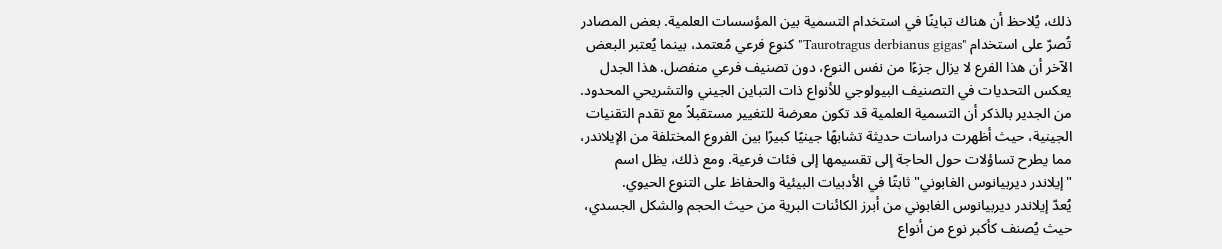ذلك، يُلاحظ أن هناك تباينًا في استخدام التسمية بين المؤسسات العلمية. بعض المصادر تُصرّ على استخدام "Taurotragus derbianus gigas" كنوع فرعي مُعتمد، بينما يُعتبر البعض الآخر أن هذا الفرع لا يزال جزءًا من نفس النوع، دون تصنيف فرعي منفصل. هذا الجدل يعكس التحديات في التصنيف البيولوجي للأنواع ذات التباين الجيني والتشريحي المحدود.
من الجدير بالذكر أن التسمية العلمية قد تكون معرضة للتغيير مستقبلاً مع تقدم التقنيات الجينية، حيث أظهرت دراسات حديثة تشابهًا جينيًا كبيرًا بين الفروع المختلفة من الإيلاندر، مما يطرح تساؤلات حول الحاجة إلى تقسيمها إلى فئات فرعية. ومع ذلك، يظل اسم "إيلاندر ديربيانوس الغابوني" ثابتًا في الأدبيات البيئية والحفاظ على التنوع الحيوي.
يُعدّ إيلاندر ديربيانوس الغابوني من أبرز الكائنات البرية من حيث الحجم والشكل الجسدي، حيث يُصنف كأكبر نوع من أنواع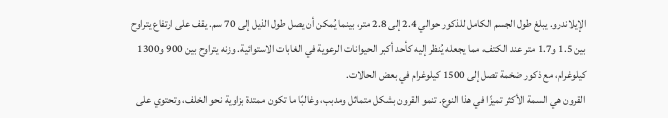الإيلاندرو. يبلغ طول الجسم الكامل للذكور حوالي 2.4 إلى 2.8 متر، بينما يُمكن أن يصل طول الذيل إلى 70 سم. يقف على ارتفاع يتراوح بين 1.5 و1.7 متر عند الكتف، مما يجعله يُنظر إليه كأحد أكبر الحيوانات الرعوية في الغابات الاستوائية. وزنه يتراوح بين 900 و1300 كيلوغرام، مع ذكور ضخمة تصل إلى 1500 كيلوغرام في بعض الحالات.
القرون هي السمة الأكثر تميزًا في هذا النوع. تنمو القرون بشكل متماثل ومدبب، وغالبًا ما تكون ممتدة بزاوية نحو الخلف، وتحتوي على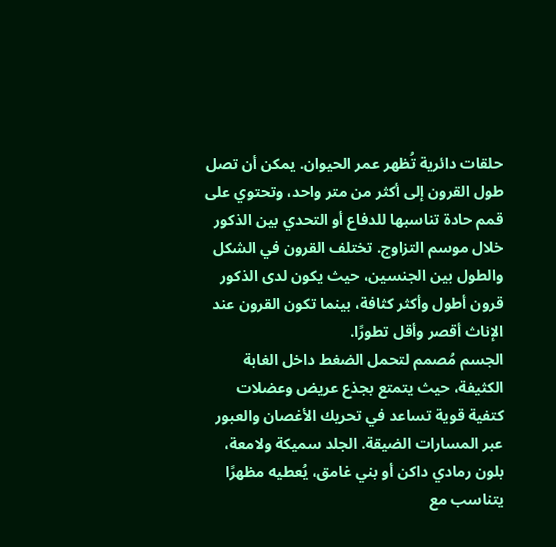حلقات دائرية تُظهر عمر الحيوان. يمكن أن تصل طول القرون إلى أكثر من متر واحد، وتحتوي على قمم حادة تناسبها للدفاع أو التحدي بين الذكور خلال موسم التزاوج. تختلف القرون في الشكل والطول بين الجنسين، حيث يكون لدى الذكور قرون أطول وأكثر كثافة، بينما تكون القرون عند الإناث أقصر وأقل تطورًا.
الجسم مُصمم لتحمل الضغط داخل الغابة الكثيفة، حيث يتمتع بجذع عريض وعضلات كتفية قوية تساعد في تحريك الأغصان والعبور عبر المسارات الضيقة. الجلد سميكة ولامعة، بلون رمادي داكن أو بني غامق، يُعطيه مظهرًا يتناسب مع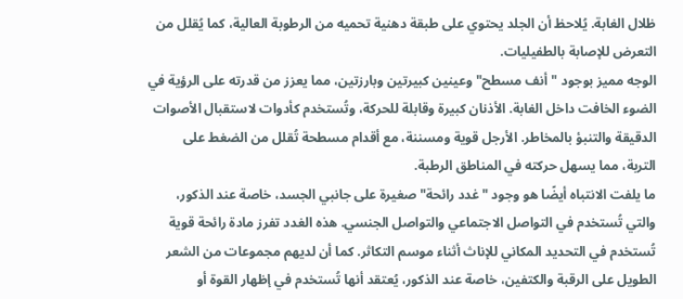ظلال الغابة. يُلاحظ أن الجلد يحتوي على طبقة دهنية تحميه من الرطوبة العالية، كما يُقلل من التعرض للإصابة بالطفيليات.
الوجه مميز بوجود "أنف مسطح" وعينين كبيرتين وبارزتين، مما يعزز من قدرته على الرؤية في الضوء الخافت داخل الغابة. الأذنان كبيرة وقابلة للحركة، وتُستخدم كأدوات لاستقبال الأصوات الدقيقة والتنبؤ بالمخاطر. الأرجل قوية ومسننة، مع أقدام مسطحة تُقلل من الضغط على التربة، مما يسهل حركته في المناطق الرطبة.
ما يلفت الانتباه أيضًا هو وجود "غدد رائحة" صغيرة على جانبي الجسد، خاصة عند الذكور، والتي تُستخدم في التواصل الاجتماعي والتواصل الجنسي. هذه الغدد تفرز مادة رائحة قوية تُستخدم في التحديد المكاني للإناث أثناء موسم التكاثر. كما أن لديهم مجموعات من الشعر الطويل على الرقبة والكتفين، خاصة عند الذكور، يُعتقد أنها تُستخدم في إظهار القوة أو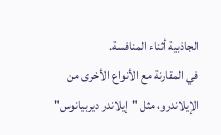الجاذبية أثناء المنافسة.
في المقارنة مع الأنواع الأخرى من الإيلاندرو، مثل "إيلاندر ديربيانوس"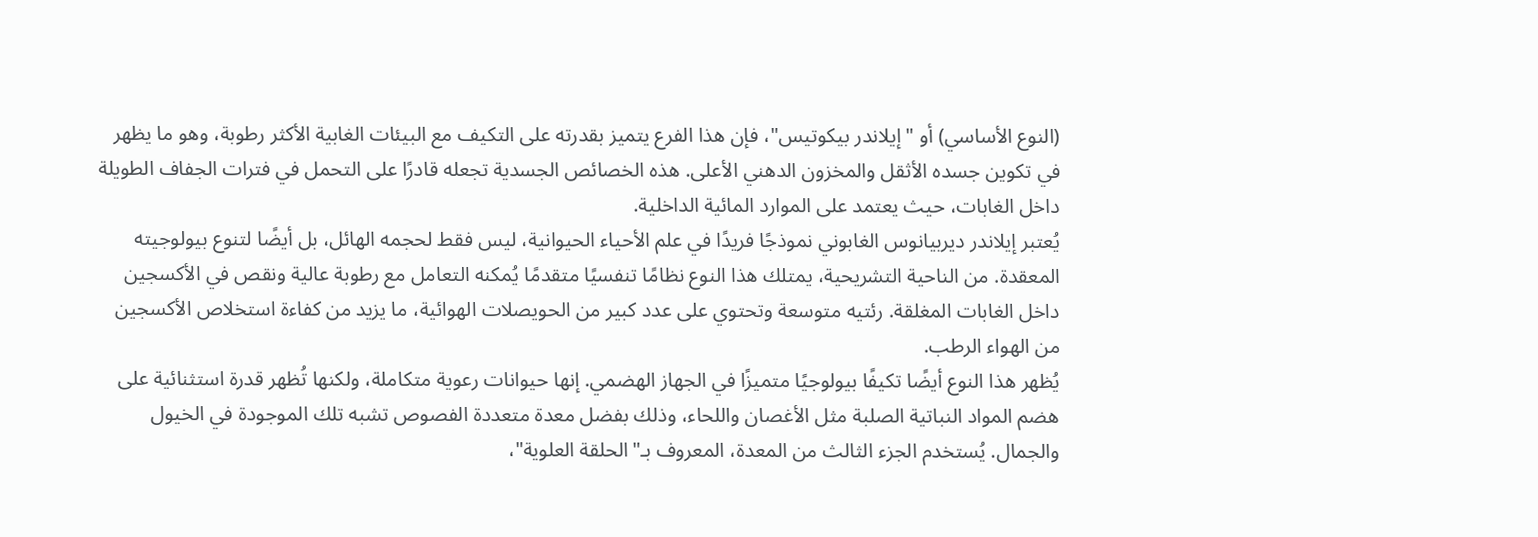(النوع الأساسي) أو "إيلاندر بيكوتيس"، فإن هذا الفرع يتميز بقدرته على التكيف مع البيئات الغابية الأكثر رطوبة، وهو ما يظهر في تكوين جسده الأثقل والمخزون الدهني الأعلى. هذه الخصائص الجسدية تجعله قادرًا على التحمل في فترات الجفاف الطويلة داخل الغابات، حيث يعتمد على الموارد المائية الداخلية.
يُعتبر إيلاندر ديربيانوس الغابوني نموذجًا فريدًا في علم الأحياء الحيوانية، ليس فقط لحجمه الهائل، بل أيضًا لتنوع بيولوجيته المعقدة. من الناحية التشريحية، يمتلك هذا النوع نظامًا تنفسيًا متقدمًا يُمكنه التعامل مع رطوبة عالية ونقص في الأكسجين داخل الغابات المغلقة. رئتيه متوسعة وتحتوي على عدد كبير من الحويصلات الهوائية، ما يزيد من كفاءة استخلاص الأكسجين من الهواء الرطب.
يُظهر هذا النوع أيضًا تكيفًا بيولوجيًا متميزًا في الجهاز الهضمي. إنها حيوانات رعوية متكاملة، ولكنها تُظهر قدرة استثنائية على هضم المواد النباتية الصلبة مثل الأغصان واللحاء، وذلك بفضل معدة متعددة الفصوص تشبه تلك الموجودة في الخيول والجمال. يُستخدم الجزء الثالث من المعدة، المعروف بـ"الحلقة العلوية"،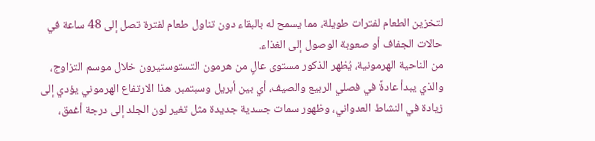لتخزين الطعام لفترات طويلة، مما يسمح له بالبقاء دون تناول طعام لفترة تصل إلى 48 ساعة في حالات الجفاف أو صعوبة الوصول إلى الغذاء.
من الناحية الهرمونية، يُظهر الذكور مستوى عالٍ من هرمون التستوستيرون خلال موسم التزاوج، والذي يبدأ عادةً في فصلي الربيع والصيف، أي بين أبريل وسبتمبر. هذا الارتفاع الهرموني يؤدي إلى زيادة في النشاط العدواني، وظهور سمات جسدية جديدة مثل تغير لون الجلد إلى درجة أغمق،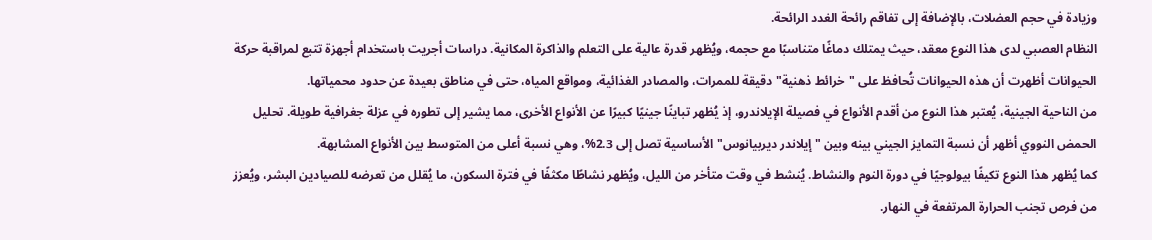وزيادة في حجم العضلات، بالإضافة إلى تفاقم رائحة الغدد الرائحة.
النظام العصبي لدى هذا النوع معقد، حيث يمتلك دماغًا متناسبًا مع حجمه، ويُظهر قدرة عالية على التعلم والذاكرة المكانية. دراسات أجريت باستخدام أجهزة تتبع لمراقبة حركة الحيوانات أظهرت أن هذه الحيوانات تُحافظ على "خرائط ذهنية" دقيقة للممرات، والمصادر الغذائية، ومواقع المياه، حتى في مناطق بعيدة عن حدود محمياتها.
من الناحية الجينية، يُعتبر هذا النوع من أقدم الأنواع في فصيلة الإيلاندرو، إذ يُظهر تباينًا جينيًا كبيرًا عن الأنواع الأخرى، مما يشير إلى تطوره في عزلة جغرافية طويلة. تحليل الحمض النووي أظهر أن نسبة التمايز الجيني بينه وبين "إيلاندر ديربيانوس" الأساسية تصل إلى 2.3%، وهي نسبة أعلى من المتوسط بين الأنواع المشابهة.
كما يُظهر هذا النوع تكيفًا بيولوجيًا في دورة النوم والنشاط. يُنشط في وقت متأخر من الليل، ويُظهر نشاطًا مكثفًا في فترة السكون، ما يُقلل من تعرضه للصيادين البشر، ويُعزز من فرص تجنب الحرارة المرتفعة في النهار.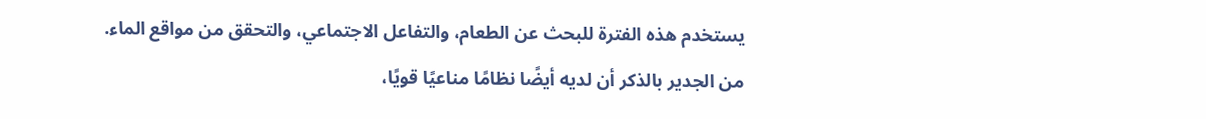يستخدم هذه الفترة للبحث عن الطعام، والتفاعل الاجتماعي، والتحقق من مواقع الماء.
من الجدير بالذكر أن لديه أيضًا نظامًا مناعيًا قويًا،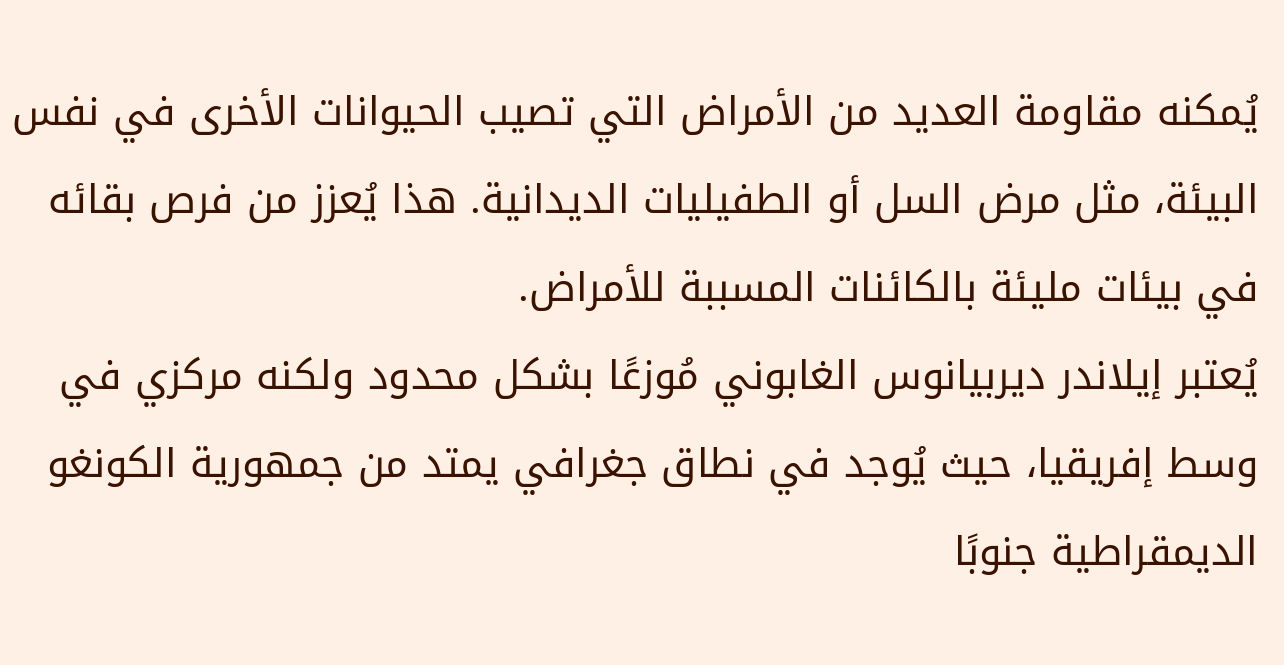يُمكنه مقاومة العديد من الأمراض التي تصيب الحيوانات الأخرى في نفس البيئة، مثل مرض السل أو الطفيليات الديدانية. هذا يُعزز من فرص بقائه في بيئات مليئة بالكائنات المسببة للأمراض.
يُعتبر إيلاندر ديربيانوس الغابوني مُوزعًا بشكل محدود ولكنه مركزي في وسط إفريقيا، حيث يُوجد في نطاق جغرافي يمتد من جمهورية الكونغو الديمقراطية جنوبًا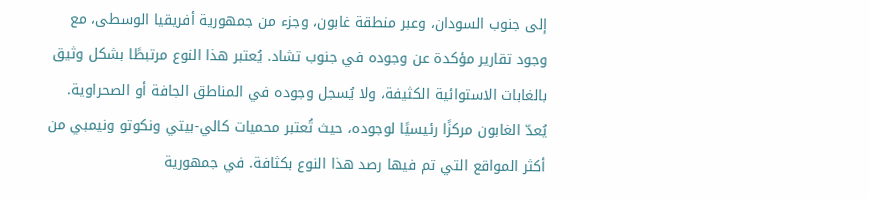إلى جنوب السودان، وعبر منطقة غابون، وجزء من جمهورية أفريقيا الوسطى، مع وجود تقارير مؤكدة عن وجوده في جنوب تشاد. يُعتبر هذا النوع مرتبطًا بشكل وثيق بالغابات الاستوائية الكثيفة، ولا يُسجل وجوده في المناطق الجافة أو الصحراوية.
يُعدّ الغابون مركزًا رئيسيًا لوجوده، حيث تُعتبر محميات كالي-بيتي ونكوتو ونيمبي من أكثر المواقع التي تم فيها رصد هذا النوع بكثافة. في جمهورية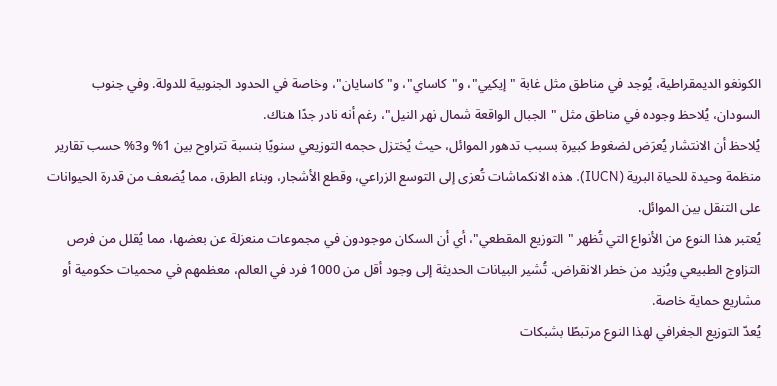الكونغو الديمقراطية، يُوجد في مناطق مثل غابة "إيكيي"، و"كاساي"، و"كاسايان"، وخاصة في الحدود الجنوبية للدولة. وفي جنوب السودان، يُلاحظ وجوده في مناطق مثل "الجبال الواقعة شمال نهر النيل"، رغم أنه نادر جدًا هناك.
يُلاحظ أن الانتشار يُعرَض لضغوط كبيرة بسبب تدهور الموائل، حيث يُختزل حجمه التوزيعي سنويًا بنسبة تتراوح بين 1% و3% حسب تقارير منظمة وحيدة للحياة البرية (IUCN). هذه الانكماشات تُعزى إلى التوسع الزراعي، وقطع الأشجار، وبناء الطرق، مما يُضعف من قدرة الحيوانات على التنقل بين الموائل.
يُعتبر هذا النوع من الأنواع التي تُظهر "التوزيع المقطعي"، أي أن السكان موجودون في مجموعات منعزلة عن بعضها، مما يُقلل من فرص التزاوج الطبيعي ويُزيد من خطر الانقراض. تُشير البيانات الحديثة إلى وجود أقل من 1000 فرد في العالم، معظمهم في محميات حكومية أو مشاريع حماية خاصة.
يُعدّ التوزيع الجغرافي لهذا النوع مرتبطًا بشبكات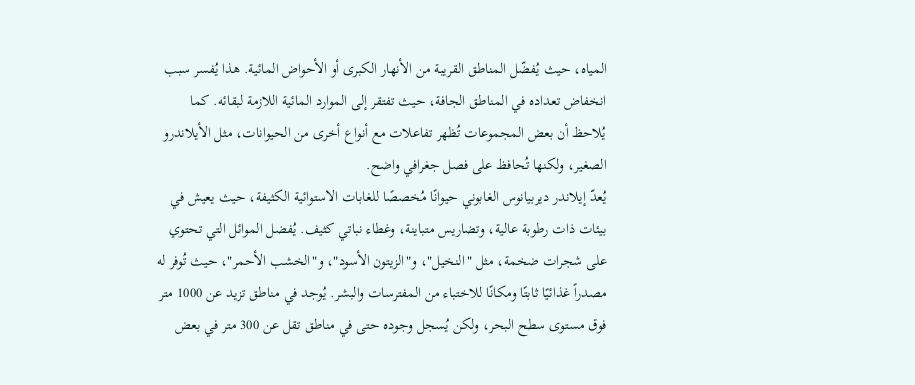المياه، حيث يُفضّل المناطق القريبة من الأنهار الكبرى أو الأحواض المائية. هذا يُفسر سبب انخفاض تعداده في المناطق الجافة، حيث تفتقر إلى الموارد المائية اللازمة لبقائه. كما يُلاحظ أن بعض المجموعات تُظهر تفاعلات مع أنواع أخرى من الحيوانات، مثل الأيلاندرو الصغير، ولكنها تُحافظ على فصل جغرافي واضح.
يُعدّ إيلاندر ديربيانوس الغابوني حيوانًا مُخصصًا للغابات الاستوائية الكثيفة، حيث يعيش في بيئات ذات رطوبة عالية، وتضاريس متباينة، وغطاء نباتي كثيف. يُفضل الموائل التي تحتوي على شجرات ضخمة، مثل "النخيل"، و"الزيتون الأسود"، و"الخشب الأحمر"، حيث تُوفر له مصدراً غذائيًا ثابتًا ومكانًا للاختباء من المفترسات والبشر. يُوجد في مناطق تزيد عن 1000 متر فوق مستوى سطح البحر، ولكن يُسجل وجوده حتى في مناطق تقل عن 300 متر في بعض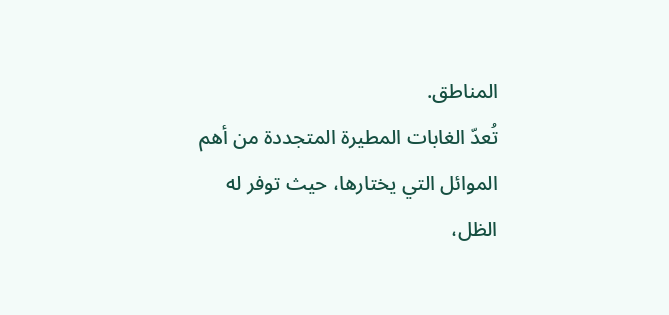المناطق.
تُعدّ الغابات المطيرة المتجددة من أهم الموائل التي يختارها، حيث توفر له الظل،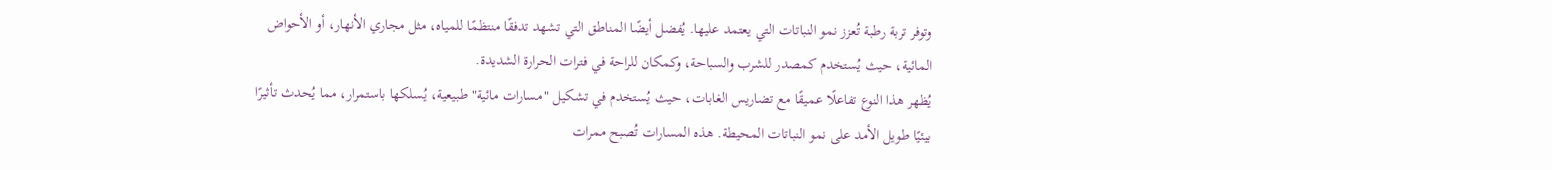وتوفر تربة رطبة تُعزز نمو النباتات التي يعتمد عليها. يُفضل أيضًا المناطق التي تشهد تدفقًا منتظمًا للمياه، مثل مجاري الأنهار، أو الأحواض المائية، حيث يُستخدم كمصدر للشرب والسباحة، وكمكان للراحة في فترات الحرارة الشديدة.
يُظهر هذا النوع تفاعلًا عميقًا مع تضاريس الغابات، حيث يُستخدم في تشكيل "مسارات مائية" طبيعية، يُسلكها باستمرار، مما يُحدث تأثيرًا بيئيًا طويل الأمد على نمو النباتات المحيطة. هذه المسارات تُصبح ممرات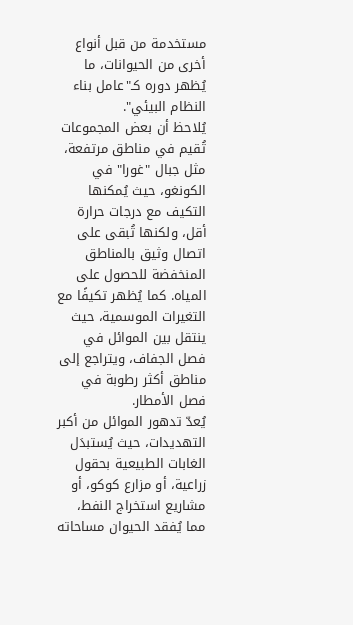مستخدمة من قبل أنواع أخرى من الحيوانات، ما يُظهر دوره كـ"عامل بناء النظام البيئي".
يُلاحظ أن بعض المجموعات تُقيم في مناطق مرتفعة، مثل جبال "غورا" في الكونغو، حيث يُمكنها التكيف مع درجات حرارة أقل، ولكنها تُبقى على اتصال وثيق بالمناطق المنخفضة للحصول على المياه. كما يُظهر تكيفًا مع التغيرات الموسمية، حيث ينتقل بين الموائل في فصل الجفاف، ويتراجع إلى مناطق أكثر رطوبة في فصل الأمطار.
يُعدّ تدهور الموائل من أكبر التهديدات، حيث يُستبدَل الغابات الطبيعية بحقول زراعية، أو مزارع كوكو، أو مشاريع استخراج النفط، مما يُفقد الحيوان مساحاته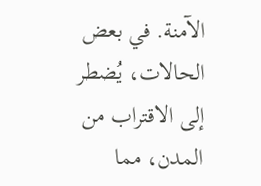الآمنة. في بعض الحالات، يُضطر إلى الاقتراب من المدن، مما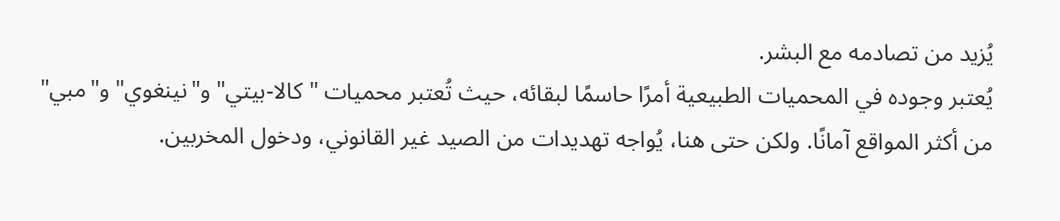يُزيد من تصادمه مع البشر.
يُعتبر وجوده في المحميات الطبيعية أمرًا حاسمًا لبقائه، حيث تُعتبر محميات "كالا-بيتي" و"نينغوي" و"مبي" من أكثر المواقع آمانًا. ولكن حتى هنا، يُواجه تهديدات من الصيد غير القانوني، ودخول المخربين.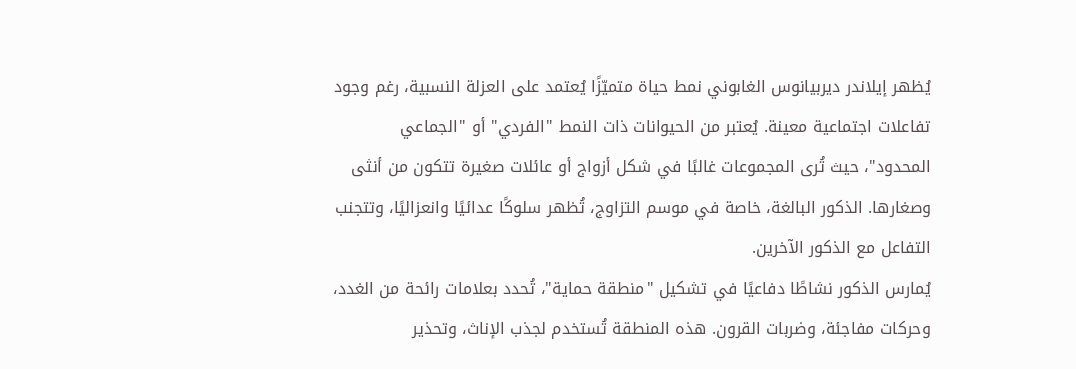يُظهر إيلاندر ديربيانوس الغابوني نمط حياة متميّزًا يُعتمد على العزلة النسبية، رغم وجود تفاعلات اجتماعية معينة. يُعتبر من الحيوانات ذات النمط "الفردي" أو "الجماعي المحدود"، حيث تُرى المجموعات غالبًا في شكل أزواج أو عائلات صغيرة تتكون من أنثى وصغارها. الذكور البالغة، خاصة في موسم التزاوج، تُظهر سلوكًا عدائيًا وانعزاليًا، وتتجنب التفاعل مع الذكور الآخرين.
يُمارس الذكور نشاطًا دفاعيًا في تشكيل "منطقة حماية"، تُحدد بعلامات رائحة من الغدد، وحركات مفاجئة، وضربات القرون. هذه المنطقة تُستخدم لجذب الإناث، وتحذير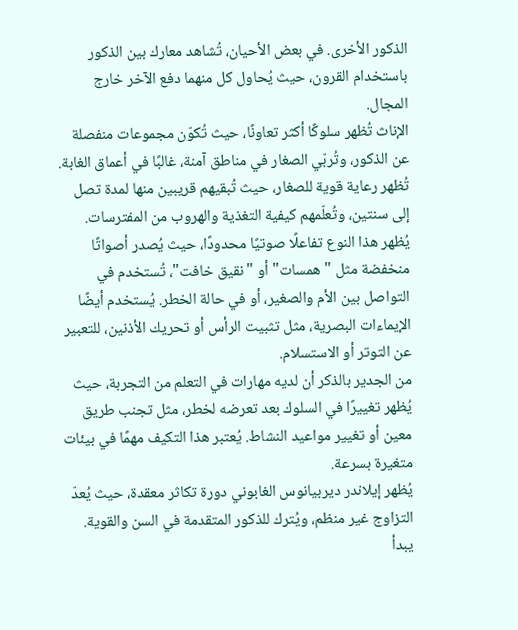الذكور الأخرى. في بعض الأحيان، تُشاهد معارك بين الذكور باستخدام القرون، حيث يُحاول كل منهما دفع الآخر خارج المجال.
الإناث تُظهر سلوكًا أكثر تعاونًا، حيث تُكوّن مجموعات منفصلة عن الذكور، وتُربّي الصغار في مناطق آمنة، غالبًا في أعماق الغابة. تُظهر رعاية قوية للصغار، حيث تُبقيهم قريبين منها لمدة تصل إلى سنتين، وتُعلّمهم كيفية التغذية والهروب من المفترسات.
يُظهر هذا النوع تفاعلًا صوتيًا محدودًا، حيث يُصدر أصواتًا منخفضة مثل "همسات" أو "نقيق خافت"، تُستخدم في التواصل بين الأم والصغير، أو في حالة الخطر. يُستخدم أيضًا الإيماءات البصرية، مثل تثبيت الرأس أو تحريك الأذنين، للتعبير عن التوتر أو الاستسلام.
من الجدير بالذكر أن لديه مهارات في التعلم من التجربة، حيث يُظهر تغييرًا في السلوك بعد تعرضه لخطر، مثل تجنب طريق معين أو تغيير مواعيد النشاط. يُعتبر هذا التكيف مهمًا في بيئات متغيرة بسرعة.
يُظهر إيلاندر ديربيانوس الغابوني دورة تكاثر معقدة، حيث يُعدّ التزاوج غير منظم، ويُترك للذكور المتقدمة في السن والقوية. يبدأ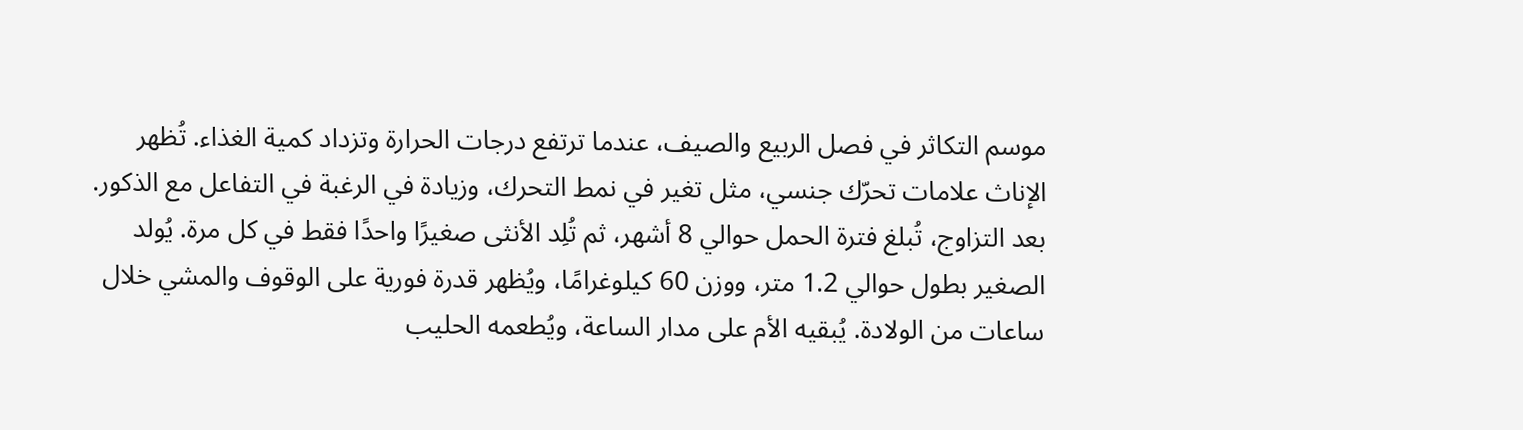موسم التكاثر في فصل الربيع والصيف، عندما ترتفع درجات الحرارة وتزداد كمية الغذاء. تُظهر الإناث علامات تحرّك جنسي، مثل تغير في نمط التحرك، وزيادة في الرغبة في التفاعل مع الذكور.
بعد التزاوج، تُبلغ فترة الحمل حوالي 8 أشهر، ثم تُلِد الأنثى صغيرًا واحدًا فقط في كل مرة. يُولد الصغير بطول حوالي 1.2 متر، ووزن 60 كيلوغرامًا، ويُظهر قدرة فورية على الوقوف والمشي خلال ساعات من الولادة. يُبقيه الأم على مدار الساعة، ويُطعمه الحليب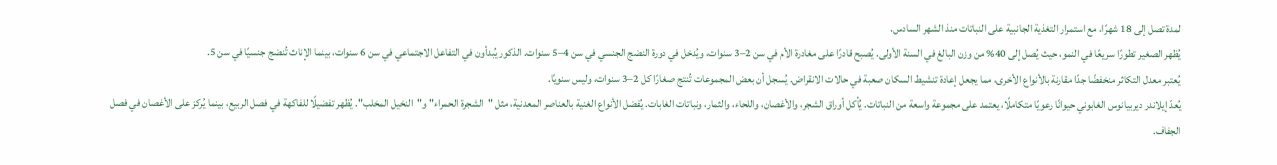لمدة تصل إلى 18 شهرًا، مع استمرار التغذية الجانبية على النباتات منذ الشهر السادس.
يُظهر الصغير تطورًا سريعًا في النمو، حيث يُصل إلى 40% من وزن البالغ في السنة الأولى. يُصبح قادرًا على مغادرة الأم في سن 2–3 سنوات، ويُدخل في دورة النضج الجنسي في سن 4–5 سنوات. الذكور يُبدأون في التفاعل الاجتماعي في سن 6 سنوات، بينما الإناث تُنضج جنسيًا في سن 5.
يُعتبر معدل التكاثر منخفضًا جدًا مقارنة بالأنواع الأخرى، مما يجعل إعادة تنشيط السكان صعبة في حالات الانقراض. يُسجل أن بعض المجموعات تُنتج صغارًا كل 2–3 سنوات، وليس سنويًا.
يُعدّ إيلاندر ديربيانوس الغابوني حيوانًا رعويًا متكاملًا، يعتمد على مجموعة واسعة من النباتات. يُأكل أوراق الشجر، والأغصان، واللحاء، والثمار، ونباتات الغابات. يُفضل الأنواع الغنية بالعناصر المعدنية، مثل "الشجرة الحمراء" و"النخيل المخلب". يُظهر تفضيلًا للفاكهة في فصل الربيع، بينما يُركز على الأغصان في فصل الجفاف.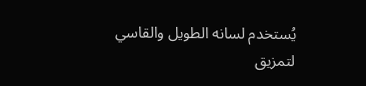يُستخدم لسانه الطويل والقاسي لتمزيق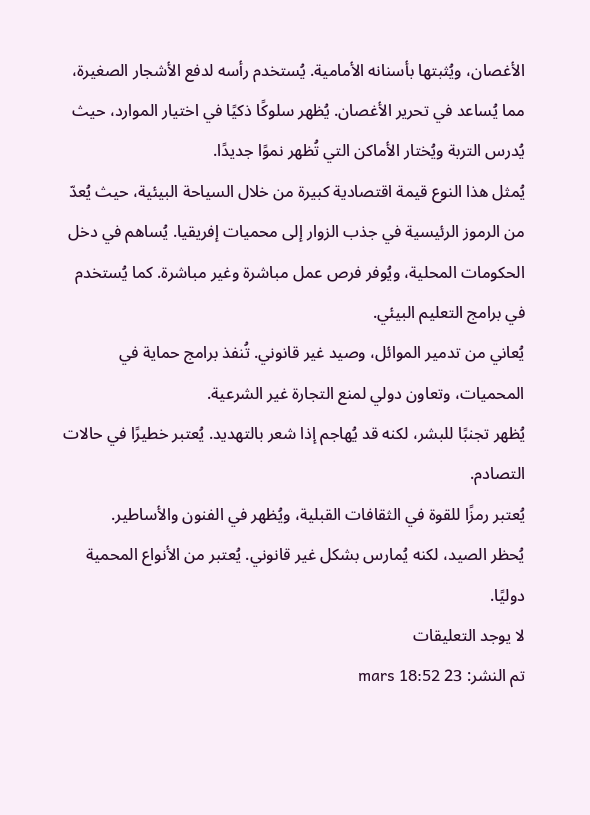الأغصان، ويُثبتها بأسنانه الأمامية. يُستخدم رأسه لدفع الأشجار الصغيرة، مما يُساعد في تحرير الأغصان. يُظهر سلوكًا ذكيًا في اختيار الموارد، حيث يُدرس التربة ويُختار الأماكن التي تُظهر نموًا جديدًا.
يُمثل هذا النوع قيمة اقتصادية كبيرة من خلال السياحة البيئية، حيث يُعدّ من الرموز الرئيسية في جذب الزوار إلى محميات إفريقيا. يُساهم في دخل الحكومات المحلية، ويُوفر فرص عمل مباشرة وغير مباشرة. كما يُستخدم في برامج التعليم البيئي.
يُعاني من تدمير الموائل، وصيد غير قانوني. تُنفذ برامج حماية في المحميات، وتعاون دولي لمنع التجارة غير الشرعية.
يُظهر تجنبًا للبشر، لكنه قد يُهاجم إذا شعر بالتهديد. يُعتبر خطيرًا في حالات التصادم.
يُعتبر رمزًا للقوة في الثقافات القبلية، ويُظهر في الفنون والأساطير.
يُحظر الصيد، لكنه يُمارس بشكل غير قانوني. يُعتبر من الأنواع المحمية دوليًا.
لا يوجد التعليقات
تم النشر: 23 mars 18:52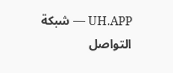UH.APP — شبكة التواصل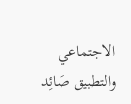الاجتماعي والتطبيق صَائِد